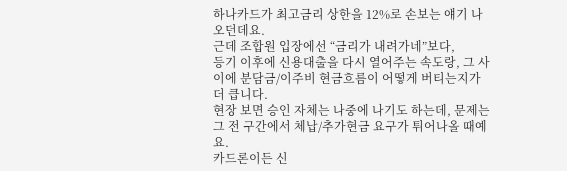하나카드가 최고금리 상한을 12%로 손보는 얘기 나오던데요.
근데 조합원 입장에선 “금리가 내려가네”보다,
등기 이후에 신용대출을 다시 열어주는 속도랑, 그 사이에 분담금/이주비 현금흐름이 어떻게 버티는지가 더 큽니다.
현장 보면 승인 자체는 나중에 나기도 하는데, 문제는 그 전 구간에서 체납/추가현금 요구가 튀어나올 때예요.
카드론이든 신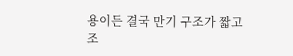용이든 결국 만기 구조가 짧고 조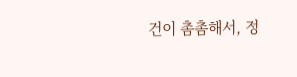건이 촘촘해서, 정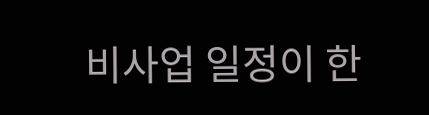비사업 일정이 한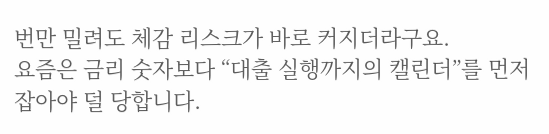번만 밀려도 체감 리스크가 바로 커지더라구요.
요즘은 금리 숫자보다 “대출 실행까지의 캘린더”를 먼저 잡아야 덜 당합니다.